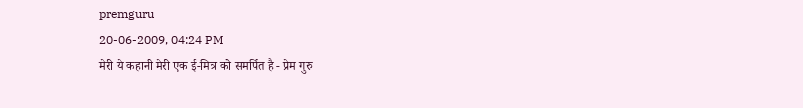premguru
20-06-2009, 04:24 PM
मेरी ये कहानी मेरी एक ई-मित्र को समर्पित है - प्रेम गुरु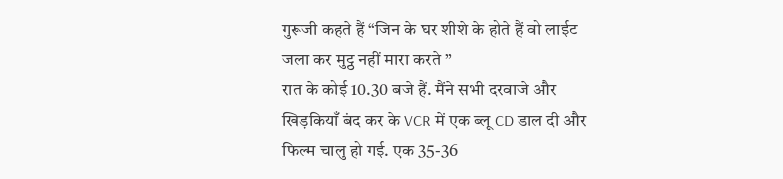गुरूजी कहते हैं “जिन के घर शीशे के होते हैं वो लाईट जला कर मुट्ठ नहीं मारा करते ”
रात के कोई 10.30 बजे हैं. मैंने सभी दरवाजे और खिड़कियाँ बंद कर के VCR में एक ब्लू CD डाल दी और फिल्म चालु हो गई. एक 35-36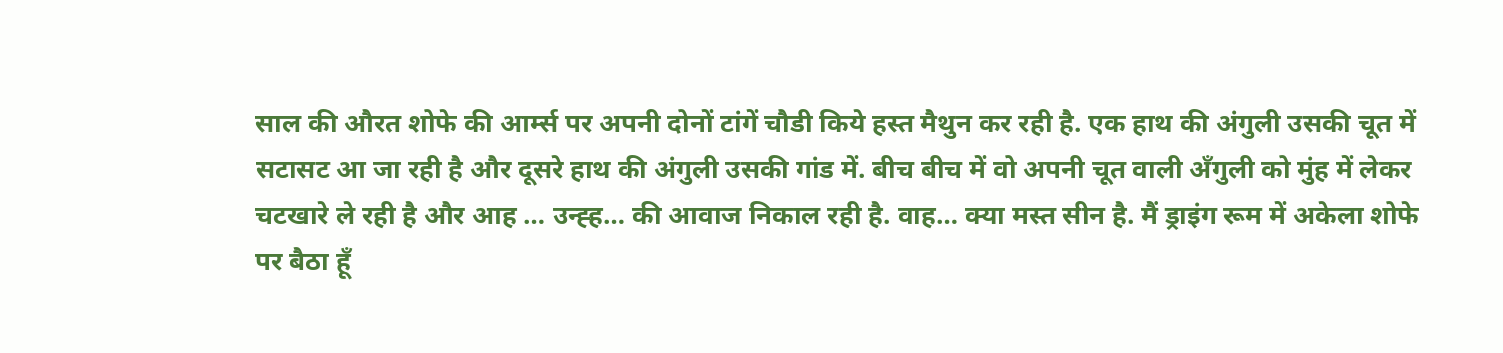साल की औरत शोफे की आर्म्स पर अपनी दोनों टांगें चौडी किये हस्त मैथुन कर रही है. एक हाथ की अंगुली उसकी चूत में सटासट आ जा रही है और दूसरे हाथ की अंगुली उसकी गांड में. बीच बीच में वो अपनी चूत वाली अँगुली को मुंह में लेकर चटखारे ले रही है और आह … उन्ह्ह… की आवाज निकाल रही है. वाह… क्या मस्त सीन है. मैं ड्राइंग रूम में अकेला शोफे पर बैठा हूँ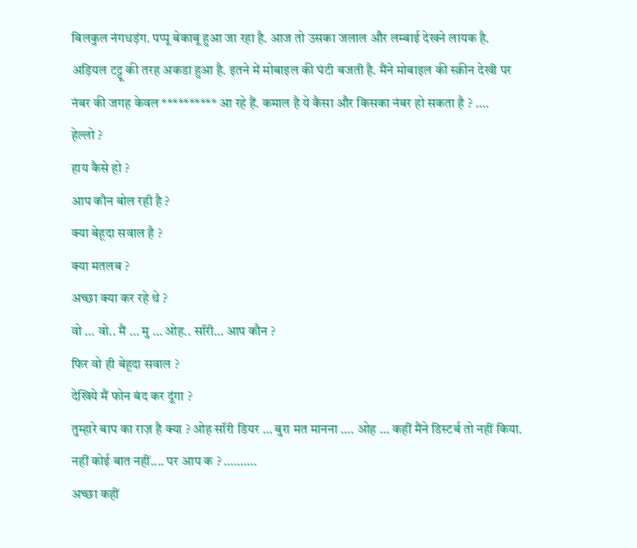बिलकुल नंगधड़ंग. पप्पू बेकाबू हुआ जा रहा है. आज तो उसका जलाल और लम्बाई देखने लायक है. अड़ियल टट्टू की तरह अकडा हुआ है. इतने में मोबाइल की घंटी बजती है. मैंने मोबाइल की स्क्रीन देखी पर नंबर की जगह केवल ********** आ रहे हैं. कमाल है ये कैसा और किसका नंबर हो सकता है ? ….
हेल्लो ?
हाय कैसे हो ?
आप कौन बोल रही है ?
क्या बेहूदा सवाल है ?
क्या मतलब ?
अच्छा क्या कर रहे थे ?
वो … वो.. मैं … मु … ओह.. सॉरी… आप कौन ?
फिर वो ही बेहूदा सवाल ?
देखिये मैं फोन बंद कर दूंगा ?
तुम्हारे बाप का राज़ है क्या ? ओह सॉरी डियर … बुरा मत मानना …. ओह … कहीं मैंने डिस्टर्ब तो नहीं किया.
नहीं कोई बात नहीं.... पर आप क ? ……….
अच्छा कहीं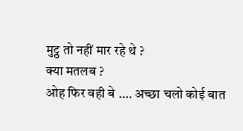मुट्ठ तो नहीं मार रहे थे ?
क्या मतलब ?
ओह फिर वही बे …. अच्छा चलो कोई बात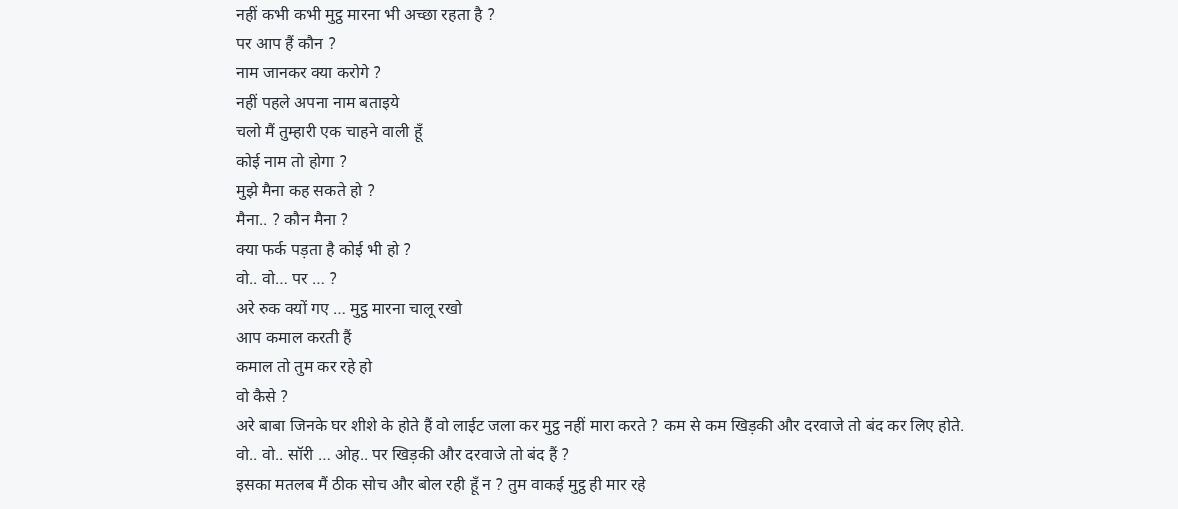नहीं कभी कभी मुट्ठ मारना भी अच्छा रहता है ?
पर आप हैं कौन ?
नाम जानकर क्या करोगे ?
नहीं पहले अपना नाम बताइये
चलो मैं तुम्हारी एक चाहने वाली हूँ
कोई नाम तो होगा ?
मुझे मैना कह सकते हो ?
मैना.. ? कौन मैना ?
क्या फर्क पड़ता है कोई भी हो ?
वो.. वो… पर … ?
अरे रुक क्यों गए … मुट्ठ मारना चालू रखो
आप कमाल करती हैं
कमाल तो तुम कर रहे हो
वो कैसे ?
अरे बाबा जिनके घर शीशे के होते हैं वो लाईट जला कर मुट्ठ नहीं मारा करते ? कम से कम खिड़की और दरवाजे तो बंद कर लिए होते.
वो.. वो.. सॉरी … ओह.. पर खिड़की और दरवाजे तो बंद हैं ?
इसका मतलब मैं ठीक सोच और बोल रही हूँ न ? तुम वाकई मुट्ठ ही मार रहे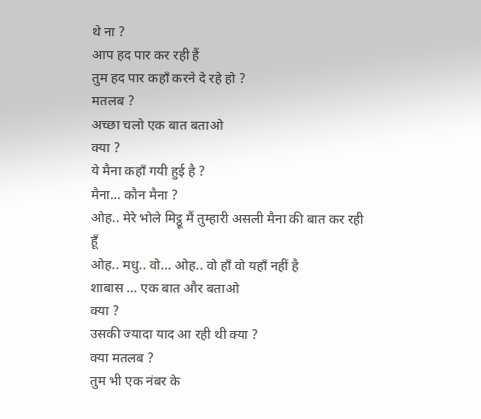थे ना ?
आप हद पार कर रही हैं
तुम हद पार कहाँ करने दे रहे हो ?
मतलब ?
अच्छा चलो एक बात बताओ
क्या ?
ये मैना कहाँ गयी हुई है ?
मैना… कौन मैना ?
ओह.. मेरे भोले मिट्ठू मैं तुम्हारी असली मैना की बात कर रही हूँ
ओह.. मधु.. वो… ओह.. वो हाँ वो यहाँ नहीं है
शाबास … एक बात और बताओ
क्या ?
उसकी ज्यादा याद आ रही थी क्या ?
क्या मतलब ?
तुम भी एक नंबर के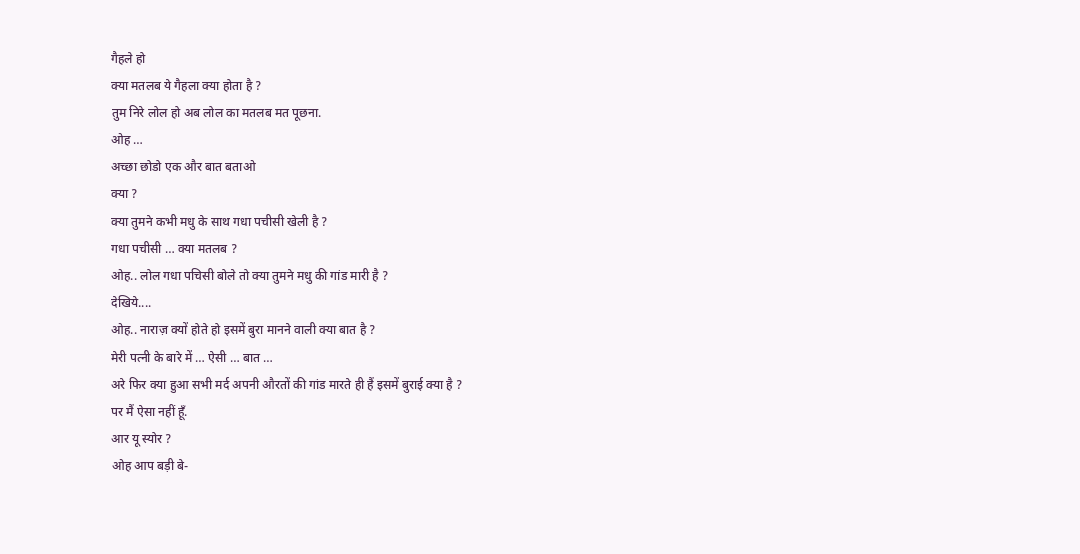गैहले हो
क्या मतलब ये गैहला क्या होता है ?
तुम निरे लोल हो अब लोल का मतलब मत पूछना.
ओह …
अच्छा छोडो एक और बात बताओ
क्या ?
क्या तुमने कभी मधु के साथ गधा पचीसी खेली है ?
गधा पचीसी … क्या मतलब ?
ओह.. लोल गधा पचिसी बोले तो क्या तुमने मधु की गांड मारी है ?
देखिये....
ओह.. नाराज़ क्यों होते हो इसमें बुरा मानने वाली क्या बात है ?
मेरी पत्नी के बारे में … ऐसी … बात …
अरे फिर क्या हुआ सभी मर्द अपनी औरतों की गांड मारते ही हैं इसमें बुराई क्या है ?
पर मैं ऐसा नहीं हूँ.
आर यू स्योर ?
ओह आप बड़ी बे-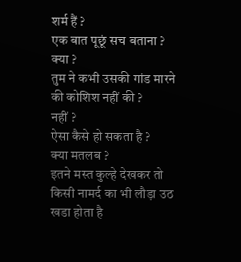शर्म हैं ?
एक बात पूछूं सच बताना ?
क्या ?
तुम ने कभी उसकी गांड मारने की कोशिश नहीं की ?
नहीं ?
ऐसा कैसे हो सकता है ?
क्या मतलब ?
इतने मस्त कुल्हे देखकर तो किसी नामर्द का भी लौड़ा उठ खडा होता है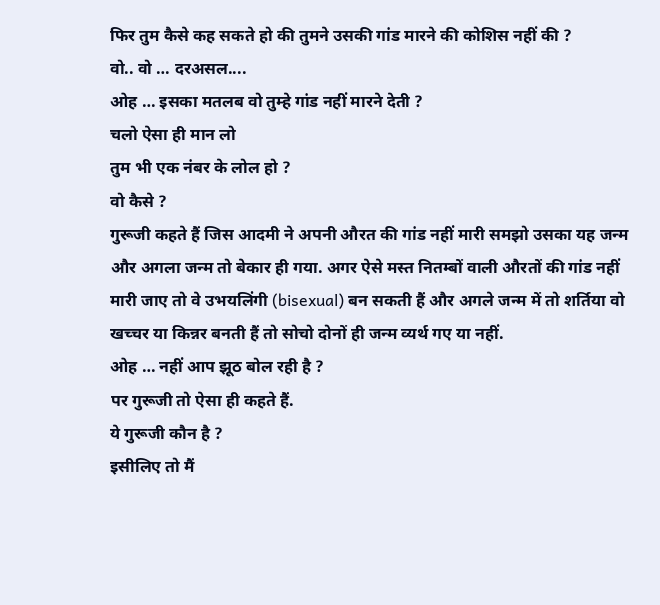फिर तुम कैसे कह सकते हो की तुमने उसकी गांड मारने की कोशिस नहीं की ?
वो.. वो … दरअसल....
ओह … इसका मतलब वो तुम्हे गांड नहीं मारने देती ?
चलो ऐसा ही मान लो
तुम भी एक नंबर के लोल हो ?
वो कैसे ?
गुरूजी कहते हैं जिस आदमी ने अपनी औरत की गांड नहीं मारी समझो उसका यह जन्म और अगला जन्म तो बेकार ही गया. अगर ऐसे मस्त नितम्बों वाली औरतों की गांड नहीं मारी जाए तो वे उभयलिंगी (bisexual) बन सकती हैं और अगले जन्म में तो शर्तिया वो खच्चर या किन्नर बनती हैं तो सोचो दोनों ही जन्म व्यर्थ गए या नहीं.
ओह … नहीं आप झूठ बोल रही है ?
पर गुरूजी तो ऐसा ही कहते हैं.
ये गुरूजी कौन है ?
इसीलिए तो मैं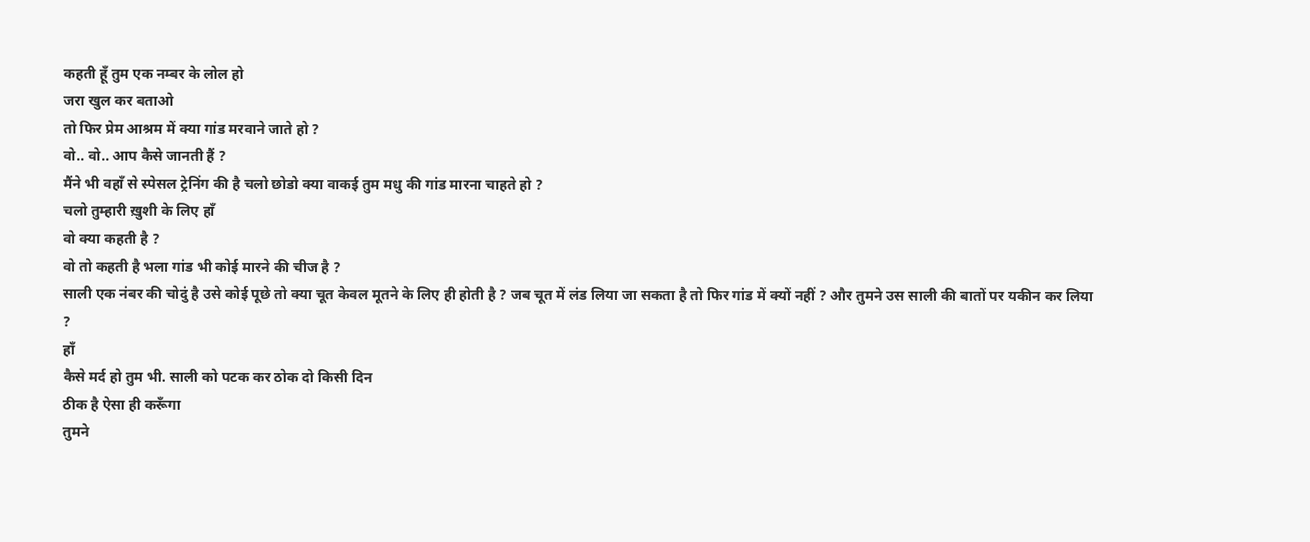कहती हूँ तुम एक नम्बर के लोल हो
जरा खुल कर बताओ
तो फिर प्रेम आश्रम में क्या गांड मरवाने जाते हो ?
वो.. वो.. आप कैसे जानती हैं ?
मैंने भी वहाँ से स्पेसल ट्रेनिंग की है चलो छोडो क्या वाकई तुम मधु की गांड मारना चाहते हो ?
चलो तुम्हारी ख़ुशी के लिए हाँ
वो क्या कहती है ?
वो तो कहती है भला गांड भी कोई मारने की चीज है ?
साली एक नंबर की चोदुं है उसे कोई पूछे तो क्या चूत केवल मूतने के लिए ही होती है ? जब चूत में लंड लिया जा सकता है तो फिर गांड में क्यों नहीं ? और तुमने उस साली की बातों पर यकीन कर लिया ?
हाँ
कैसे मर्द हो तुम भी. साली को पटक कर ठोक दो किसी दिन
ठीक है ऐसा ही करूँगा
तुमने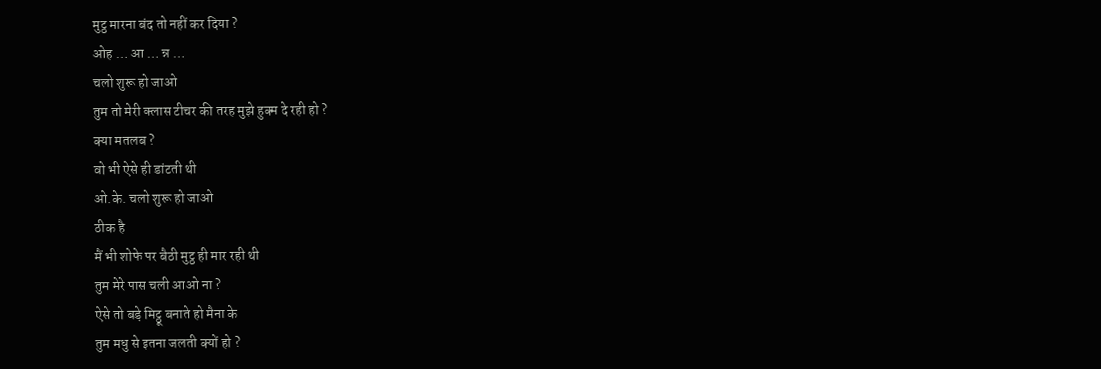मुट्ठ मारना बंद तो नहीं कर दिया ?
ओह … आ … न्न …
चलो शुरू हो जाओ
तुम तो मेरी क्लास टीचर की तरह मुझे हुक्म दे रही हो ?
क्या मतलब ?
वो भी ऐसे ही डांटती थी
ओ.के. चलो शुरू हो जाओ
ठीक है
मैं भी शोफे पर बैठी मुट्ठ ही मार रही थी
तुम मेरे पास चली आओ ना ?
ऐसे तो बड़े मिट्ठू बनाते हो मैना के
तुम मधु से इतना जलती क्यों हो ?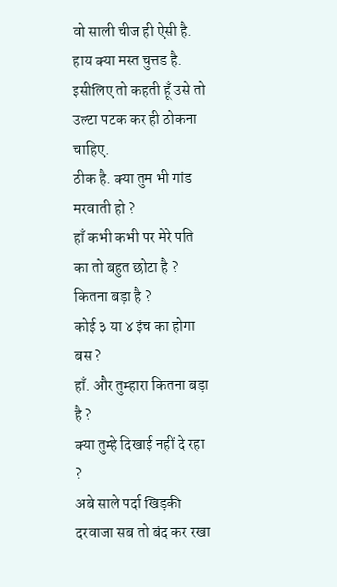वो साली चीज ही ऐसी है. हाय क्या मस्त चुत्तड है. इसीलिए तो कहती हूँ उसे तो उल्टा पटक कर ही ठोकना चाहिए.
ठीक है. क्या तुम भी गांड मरवाती हो ?
हाँ कभी कभी पर मेरे पति का तो बहुत छोटा है ?
कितना बड़ा है ?
कोई ३ या ४ इंच का होगा
बस ?
हाँ. और तुम्हारा कितना बड़ा है ?
क्या तुम्हे दिखाई नहीं दे रहा ?
अबे साले पर्दा खिड़की दरवाजा सब तो बंद कर रखा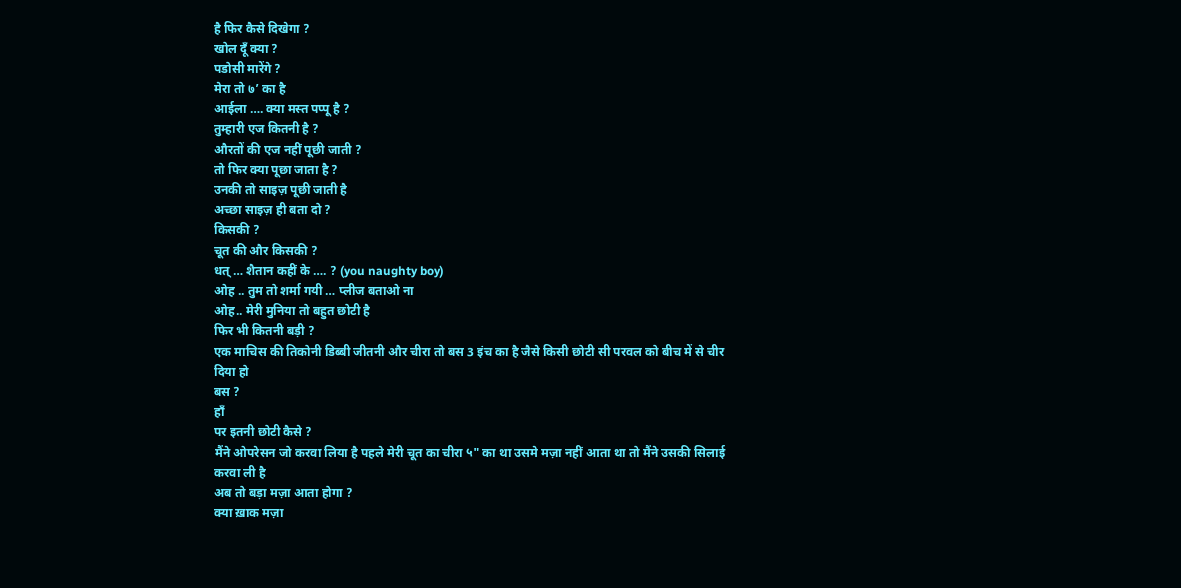है फिर कैसे दिखेगा ?
खोल दूँ क्या ?
पडोसी मारेंगे ?
मेरा तो ७’ का है
आईला …. क्या मस्त पप्पू है ?
तुम्हारी एज कितनी है ?
औरतों की एज नहीं पूछी जाती ?
तो फिर क्या पूछा जाता है ?
उनकी तो साइज़ पूछी जाती है
अच्छा साइज़ ही बता दो ?
किसकी ?
चूत की और किसकी ?
धत् … शैतान कहीं के …. ? (you naughty boy)
ओह .. तुम तो शर्मा गयी … प्लीज बताओ ना
ओह.. मेरी मुनिया तो बहुत छोटी है
फिर भी कितनी बड़ी ?
एक माचिस की तिकोनी डिब्बी जीतनी और चीरा तो बस 3 इंच का है जैसे किसी छोटी सी परवल को बीच में से चीर दिया हो
बस ?
हाँ
पर इतनी छोटी कैसे ?
मैंने ओपरेसन जो करवा लिया है पहले मेरी चूत का चीरा ५" का था उसमे मज़ा नहीं आता था तो मैंने उसकी सिलाई करवा ली है
अब तो बड़ा मज़ा आता होगा ?
क्या ख़ाक मज़ा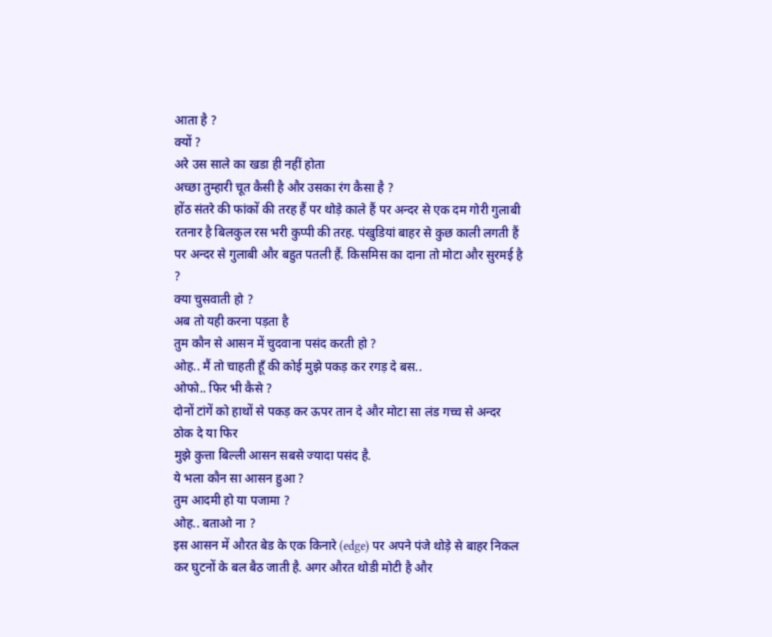आता है ?
क्यों ?
अरे उस साले का खडा ही नहीं होता
अच्छा तुम्हारी चूत कैसी है और उसका रंग कैसा है ?
होंठ संतरे की फांकों की तरह हैं पर थोड़े काले हैं पर अन्दर से एक दम गोरी गुलाबी रतनार है बिलकुल रस भरी कुप्पी की तरह. पंखुडियां बाहर से कुछ काली लगती हैं पर अन्दर से गुलाबी और बहुत पतली हैं. किसमिस का दाना तो मोटा और सुरमई है ?
क्या चुसवाती हो ?
अब तो यही करना पड़ता है
तुम कौन से आसन में चुदवाना पसंद करती हो ?
ओह.. मैं तो चाहती हूँ की कोई मुझे पकड़ कर रगड़ दे बस..
ओफो.. फिर भी कैसे ?
दोनों टांगें को हाथों से पकड़ कर ऊपर तान दे और मोटा सा लंड गच्च से अन्दर ठोक दे या फिर
मुझे कुत्ता बिल्ली आसन सबसे ज्यादा पसंद है.
ये भला कौन सा आसन हुआ ?
तुम आदमी हो या पजामा ?
ओह.. बताओ ना ?
इस आसन में औरत बेड के एक किनारे (edge) पर अपने पंजे थोड़े से बाहर निकल कर घुटनों के बल बैठ जाती है. अगर औरत थोडी मोटी है और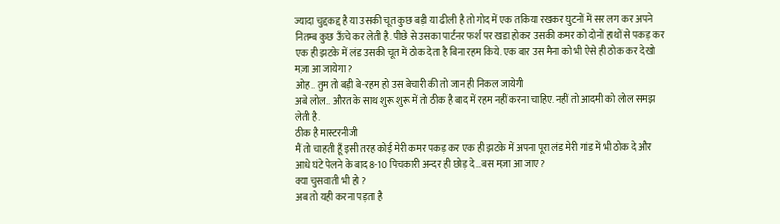ज्यादा चुद्दकद्द है या उसकी चूत कुछ बड़ी या ढीली है तो गोद में एक तकिया रखकर घुटनों में सर लग कर अपने नितम्ब कुछ ऊँचे कर लेती है. पीछे से उसका पार्टनर फर्श पर खडा होकर उसकी कमर को दोनों हाथों से पकड़ कर एक ही झटके में लंड उसकी चूत में ठोक देता है बिना रहम किये. एक बार उस मैना को भी ऐसे ही ठोक कर देखो मज़ा आ जायेगा ?
ओह.. तुम तो बड़ी बे-रहम हो उस बेचारी की तो जान ही निकल जायेगी
अबे लोल.. औरत के साथ शुरू शुरू में तो ठीक है बाद में रहम नहीं करना चाहिए. नहीं तो आदमी को लोल समझ लेती है.
ठीक है मास्टरनीजी
मैं तो चाहती हूँ इसी तरह कोई मेरी कमर पकड़ कर एक ही झटके में अपना पूरा लंड मेरी गांड में भी ठोक दे और आधे घंटे पेलने के बाद 8-10 पिचकारी अन्दर ही छोड़ दे…बस मज़ा आ जाए?
क्या चुसवाती भी हो ?
अब तो यही करना पड़ता है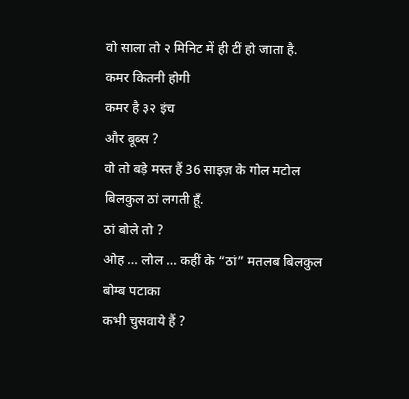वो साला तो २ मिनिट में ही टीं हो जाता है.
कमर कितनी होगी
कमर है ३२ इंच
और बूब्स ?
वो तो बड़े मस्त हैं 36 साइज़ के गोल मटोल बिलकुल ठां लगती हूँ.
ठां बोले तो ?
ओह … लोल … कहीं के “ठां” मतलब बिलकुल बोम्ब पटाका
कभी चुसवाये हैं ?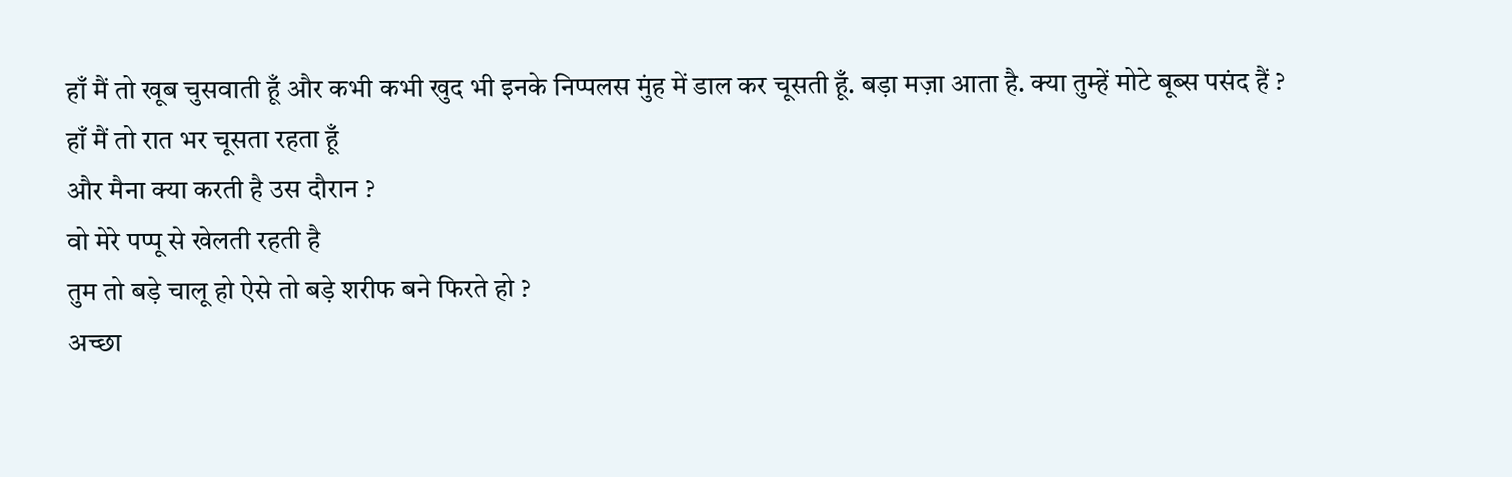हाँ मैं तो खूब चुसवाती हूँ और कभी कभी खुद भी इनके निप्पलस मुंह में डाल कर चूसती हूँ. बड़ा मज़ा आता है. क्या तुम्हें मोटे बूब्स पसंद हैं ?
हाँ मैं तो रात भर चूसता रहता हूँ
और मैना क्या करती है उस दौरान ?
वो मेरे पप्पू से खेलती रहती है
तुम तो बड़े चालू हो ऐसे तो बड़े शरीफ बने फिरते हो ?
अच्छा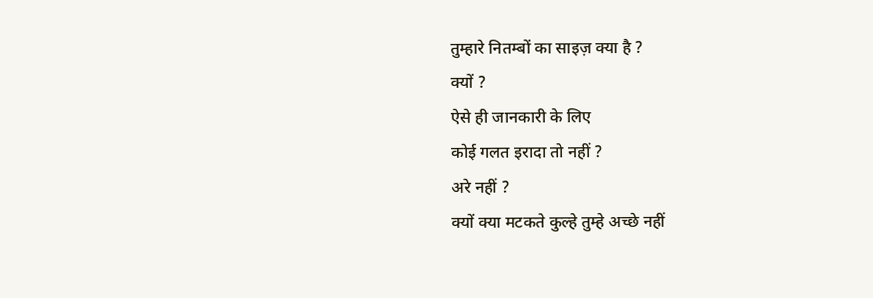तुम्हारे नितम्बों का साइज़ क्या है ?
क्यों ?
ऐसे ही जानकारी के लिए
कोई गलत इरादा तो नहीं ?
अरे नहीं ?
क्यों क्या मटकते कुल्हे तुम्हे अच्छे नहीं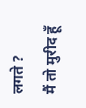लगते ?
मैं तो मुरीद हूँ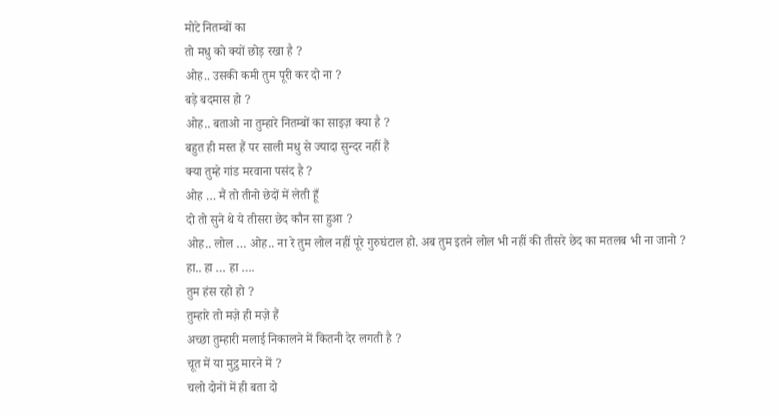मोटे नितम्बों का
तो मधु को क्यों छोड़ रखा है ?
ओह.. उसकी कमी तुम पूरी कर दो ना ?
बड़े बदमास हो ?
ओह.. बताओ ना तुम्हारे नितम्बों का साइज़ क्या है ?
बहुत ही मस्त हैं पर साली मधु से ज्यादा सुन्दर नहीं हैं
क्या तुम्हे गांड मरवाना पसंद है ?
ओह … मैं तो तीनो छेदों में लेती हूँ
दो तो सुने थे ये तीसरा छेद कौन सा हुआ ?
ओह.. लोल … ओह.. ना रे तुम लोल नहीं पूरे गुरुघंटाल हो. अब तुम इतने लोल भी नहीं की तीसरे छेद का मतलब भी ना जानो ?
हा.. हा … हा ….
तुम हंस रहो हो ?
तुम्हारे तो मज़े ही मज़े हैं
अच्छा तुम्हारी मलाई निकालने में कितनी देर लगती है ?
चूत में या मुट्ठ मारने में ?
चलो दोनों में ही बता दो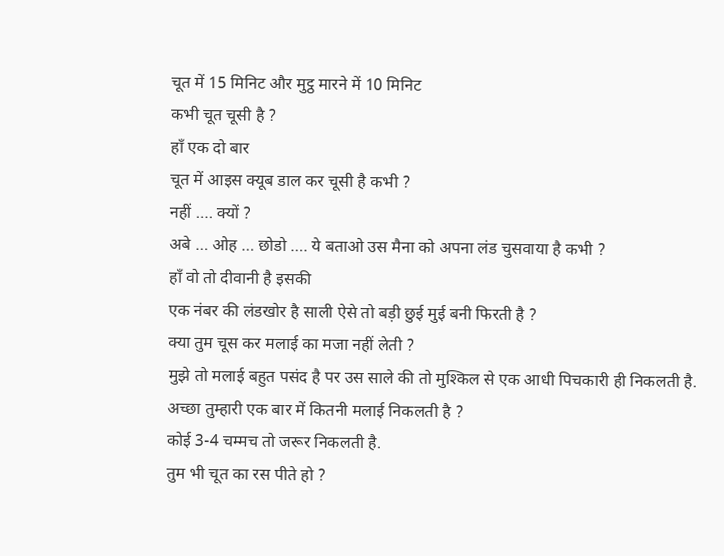चूत में 15 मिनिट और मुट्ठ मारने में 10 मिनिट
कभी चूत चूसी है ?
हाँ एक दो बार
चूत में आइस क्यूब डाल कर चूसी है कभी ?
नहीं …. क्यों ?
अबे … ओह … छोडो …. ये बताओ उस मैना को अपना लंड चुसवाया है कभी ?
हाँ वो तो दीवानी है इसकी
एक नंबर की लंडखोर है साली ऐसे तो बड़ी छुई मुई बनी फिरती है ?
क्या तुम चूस कर मलाई का मजा नहीं लेती ?
मुझे तो मलाई बहुत पसंद है पर उस साले की तो मुश्किल से एक आधी पिचकारी ही निकलती है.
अच्छा तुम्हारी एक बार में कितनी मलाई निकलती है ?
कोई 3-4 चम्मच तो जरूर निकलती है.
तुम भी चूत का रस पीते हो ?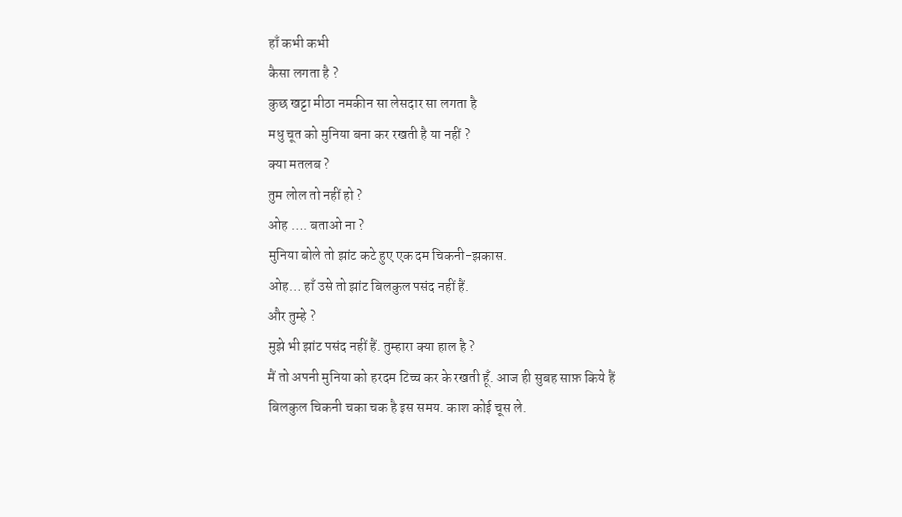हाँ कभी कभी
कैसा लगता है ?
कुछ खट्टा मीठा नमकीन सा लेसदार सा लगता है
मधु चूत को मुनिया बना कर रखती है या नहीं ?
क्या मतलब ?
तुम लोल तो नहीं हो ?
ओह …. बताओ ना ?
मुनिया बोले तो झांट कटे हुए एक दम चिकनी-झकास.
ओह… हाँ उसे तो झांट बिलकुल पसंद नहीं हैं.
और तुम्हे ?
मुझे भी झांट पसंद नहीं हैं. तुम्हारा क्या हाल है ?
मैं तो अपनी मुनिया को हरदम टिच्च कर के रखती हूँ. आज ही सुबह साफ़ किये हैं बिलकुल चिकनी चका चक है इस समय. काश कोई चूस ले.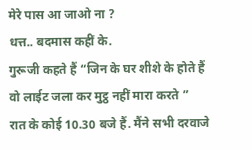मेरे पास आ जाओ ना ?
धत्त.. बदमास कहीं के.
गुरूजी कहते हैं “जिन के घर शीशे के होते हैं वो लाईट जला कर मुट्ठ नहीं मारा करते ”
रात के कोई 10.30 बजे हैं. मैंने सभी दरवाजे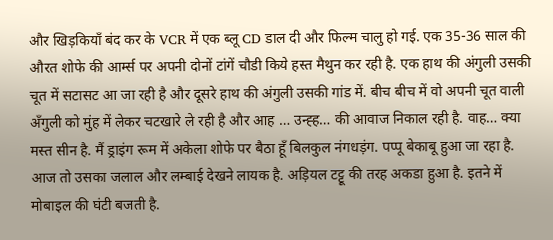और खिड़कियाँ बंद कर के VCR में एक ब्लू CD डाल दी और फिल्म चालु हो गई. एक 35-36 साल की औरत शोफे की आर्म्स पर अपनी दोनों टांगें चौडी किये हस्त मैथुन कर रही है. एक हाथ की अंगुली उसकी चूत में सटासट आ जा रही है और दूसरे हाथ की अंगुली उसकी गांड में. बीच बीच में वो अपनी चूत वाली अँगुली को मुंह में लेकर चटखारे ले रही है और आह … उन्ह्ह… की आवाज निकाल रही है. वाह… क्या मस्त सीन है. मैं ड्राइंग रूम में अकेला शोफे पर बैठा हूँ बिलकुल नंगधड़ंग. पप्पू बेकाबू हुआ जा रहा है. आज तो उसका जलाल और लम्बाई देखने लायक है. अड़ियल टट्टू की तरह अकडा हुआ है. इतने में मोबाइल की घंटी बजती है.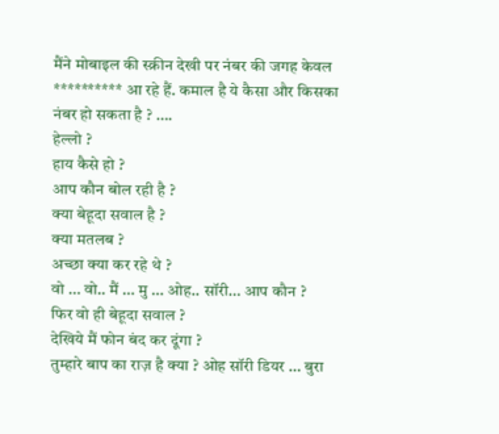मैंने मोबाइल की स्क्रीन देखी पर नंबर की जगह केवल ********** आ रहे हैं. कमाल है ये कैसा और किसका नंबर हो सकता है ? ….
हेल्लो ?
हाय कैसे हो ?
आप कौन बोल रही है ?
क्या बेहूदा सवाल है ?
क्या मतलब ?
अच्छा क्या कर रहे थे ?
वो … वो.. मैं … मु … ओह.. सॉरी… आप कौन ?
फिर वो ही बेहूदा सवाल ?
देखिये मैं फोन बंद कर दूंगा ?
तुम्हारे बाप का राज़ है क्या ? ओह सॉरी डियर … बुरा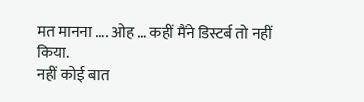मत मानना …. ओह … कहीं मैंने डिस्टर्ब तो नहीं किया.
नहीं कोई बात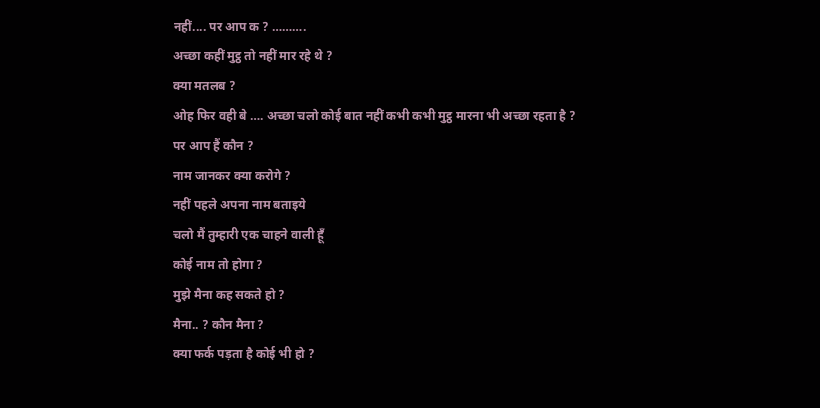नहीं.... पर आप क ? ……….
अच्छा कहीं मुट्ठ तो नहीं मार रहे थे ?
क्या मतलब ?
ओह फिर वही बे …. अच्छा चलो कोई बात नहीं कभी कभी मुट्ठ मारना भी अच्छा रहता है ?
पर आप हैं कौन ?
नाम जानकर क्या करोगे ?
नहीं पहले अपना नाम बताइये
चलो मैं तुम्हारी एक चाहने वाली हूँ
कोई नाम तो होगा ?
मुझे मैना कह सकते हो ?
मैना.. ? कौन मैना ?
क्या फर्क पड़ता है कोई भी हो ?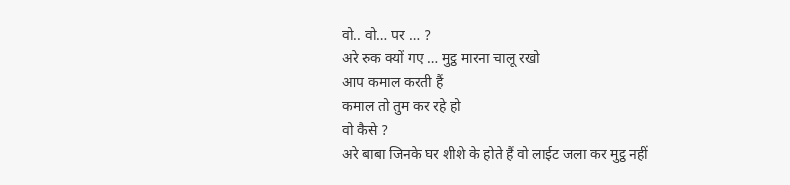वो.. वो… पर … ?
अरे रुक क्यों गए … मुट्ठ मारना चालू रखो
आप कमाल करती हैं
कमाल तो तुम कर रहे हो
वो कैसे ?
अरे बाबा जिनके घर शीशे के होते हैं वो लाईट जला कर मुट्ठ नहीं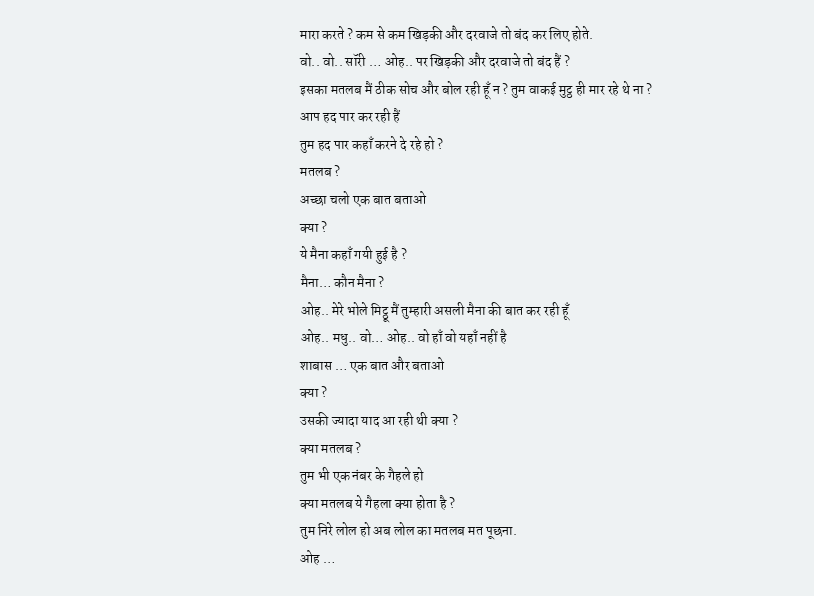मारा करते ? कम से कम खिड़की और दरवाजे तो बंद कर लिए होते.
वो.. वो.. सॉरी … ओह.. पर खिड़की और दरवाजे तो बंद हैं ?
इसका मतलब मैं ठीक सोच और बोल रही हूँ न ? तुम वाकई मुट्ठ ही मार रहे थे ना ?
आप हद पार कर रही हैं
तुम हद पार कहाँ करने दे रहे हो ?
मतलब ?
अच्छा चलो एक बात बताओ
क्या ?
ये मैना कहाँ गयी हुई है ?
मैना… कौन मैना ?
ओह.. मेरे भोले मिट्ठू मैं तुम्हारी असली मैना की बात कर रही हूँ
ओह.. मधु.. वो… ओह.. वो हाँ वो यहाँ नहीं है
शाबास … एक बात और बताओ
क्या ?
उसकी ज्यादा याद आ रही थी क्या ?
क्या मतलब ?
तुम भी एक नंबर के गैहले हो
क्या मतलब ये गैहला क्या होता है ?
तुम निरे लोल हो अब लोल का मतलब मत पूछना.
ओह …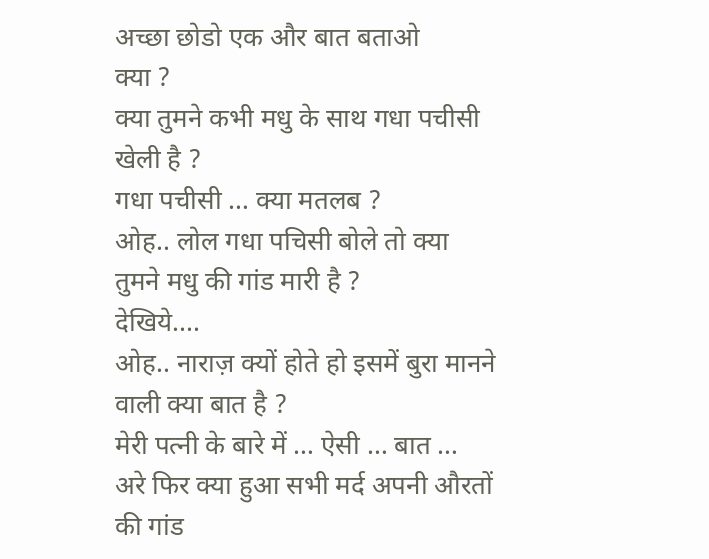अच्छा छोडो एक और बात बताओ
क्या ?
क्या तुमने कभी मधु के साथ गधा पचीसी खेली है ?
गधा पचीसी … क्या मतलब ?
ओह.. लोल गधा पचिसी बोले तो क्या तुमने मधु की गांड मारी है ?
देखिये....
ओह.. नाराज़ क्यों होते हो इसमें बुरा मानने वाली क्या बात है ?
मेरी पत्नी के बारे में … ऐसी … बात …
अरे फिर क्या हुआ सभी मर्द अपनी औरतों की गांड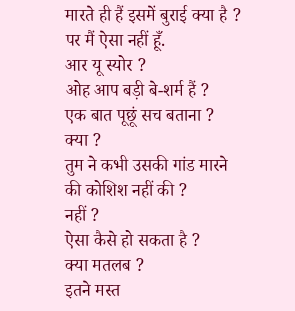मारते ही हैं इसमें बुराई क्या है ?
पर मैं ऐसा नहीं हूँ.
आर यू स्योर ?
ओह आप बड़ी बे-शर्म हैं ?
एक बात पूछूं सच बताना ?
क्या ?
तुम ने कभी उसकी गांड मारने की कोशिश नहीं की ?
नहीं ?
ऐसा कैसे हो सकता है ?
क्या मतलब ?
इतने मस्त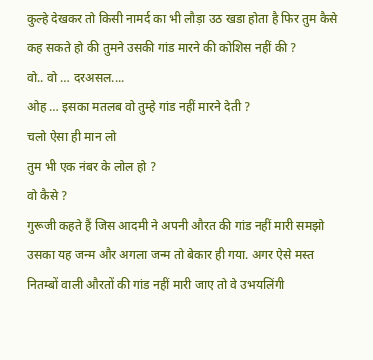कुल्हे देखकर तो किसी नामर्द का भी लौड़ा उठ खडा होता है फिर तुम कैसे कह सकते हो की तुमने उसकी गांड मारने की कोशिस नहीं की ?
वो.. वो … दरअसल....
ओह … इसका मतलब वो तुम्हे गांड नहीं मारने देती ?
चलो ऐसा ही मान लो
तुम भी एक नंबर के लोल हो ?
वो कैसे ?
गुरूजी कहते हैं जिस आदमी ने अपनी औरत की गांड नहीं मारी समझो उसका यह जन्म और अगला जन्म तो बेकार ही गया. अगर ऐसे मस्त नितम्बों वाली औरतों की गांड नहीं मारी जाए तो वे उभयलिंगी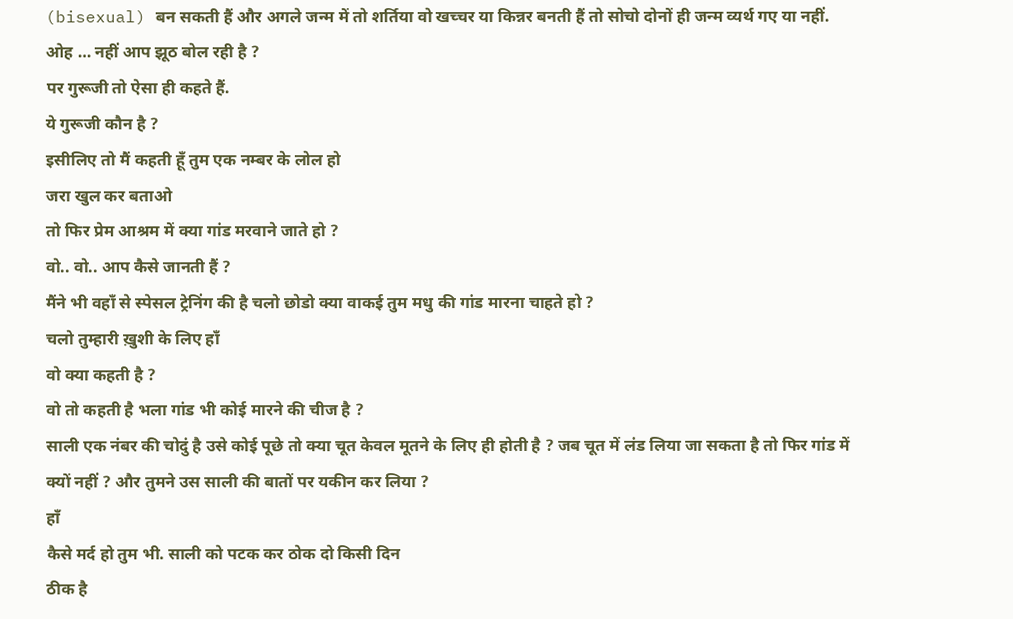(bisexual) बन सकती हैं और अगले जन्म में तो शर्तिया वो खच्चर या किन्नर बनती हैं तो सोचो दोनों ही जन्म व्यर्थ गए या नहीं.
ओह … नहीं आप झूठ बोल रही है ?
पर गुरूजी तो ऐसा ही कहते हैं.
ये गुरूजी कौन है ?
इसीलिए तो मैं कहती हूँ तुम एक नम्बर के लोल हो
जरा खुल कर बताओ
तो फिर प्रेम आश्रम में क्या गांड मरवाने जाते हो ?
वो.. वो.. आप कैसे जानती हैं ?
मैंने भी वहाँ से स्पेसल ट्रेनिंग की है चलो छोडो क्या वाकई तुम मधु की गांड मारना चाहते हो ?
चलो तुम्हारी ख़ुशी के लिए हाँ
वो क्या कहती है ?
वो तो कहती है भला गांड भी कोई मारने की चीज है ?
साली एक नंबर की चोदुं है उसे कोई पूछे तो क्या चूत केवल मूतने के लिए ही होती है ? जब चूत में लंड लिया जा सकता है तो फिर गांड में क्यों नहीं ? और तुमने उस साली की बातों पर यकीन कर लिया ?
हाँ
कैसे मर्द हो तुम भी. साली को पटक कर ठोक दो किसी दिन
ठीक है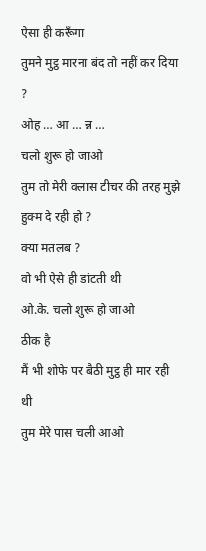ऐसा ही करूँगा
तुमने मुट्ठ मारना बंद तो नहीं कर दिया ?
ओह … आ … न्न …
चलो शुरू हो जाओ
तुम तो मेरी क्लास टीचर की तरह मुझे हुक्म दे रही हो ?
क्या मतलब ?
वो भी ऐसे ही डांटती थी
ओ.के. चलो शुरू हो जाओ
ठीक है
मैं भी शोफे पर बैठी मुट्ठ ही मार रही थी
तुम मेरे पास चली आओ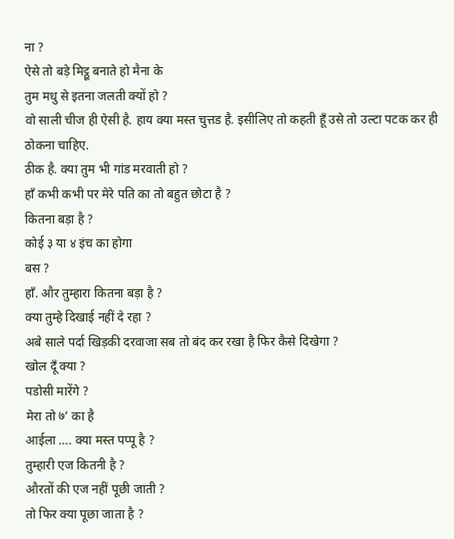ना ?
ऐसे तो बड़े मिट्ठू बनाते हो मैना के
तुम मधु से इतना जलती क्यों हो ?
वो साली चीज ही ऐसी है. हाय क्या मस्त चुत्तड है. इसीलिए तो कहती हूँ उसे तो उल्टा पटक कर ही ठोकना चाहिए.
ठीक है. क्या तुम भी गांड मरवाती हो ?
हाँ कभी कभी पर मेरे पति का तो बहुत छोटा है ?
कितना बड़ा है ?
कोई ३ या ४ इंच का होगा
बस ?
हाँ. और तुम्हारा कितना बड़ा है ?
क्या तुम्हे दिखाई नहीं दे रहा ?
अबे साले पर्दा खिड़की दरवाजा सब तो बंद कर रखा है फिर कैसे दिखेगा ?
खोल दूँ क्या ?
पडोसी मारेंगे ?
मेरा तो ७’ का है
आईला …. क्या मस्त पप्पू है ?
तुम्हारी एज कितनी है ?
औरतों की एज नहीं पूछी जाती ?
तो फिर क्या पूछा जाता है ?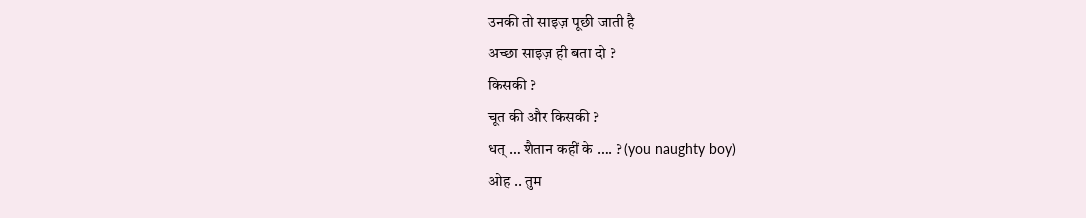उनकी तो साइज़ पूछी जाती है
अच्छा साइज़ ही बता दो ?
किसकी ?
चूत की और किसकी ?
धत् … शैतान कहीं के …. ? (you naughty boy)
ओह .. तुम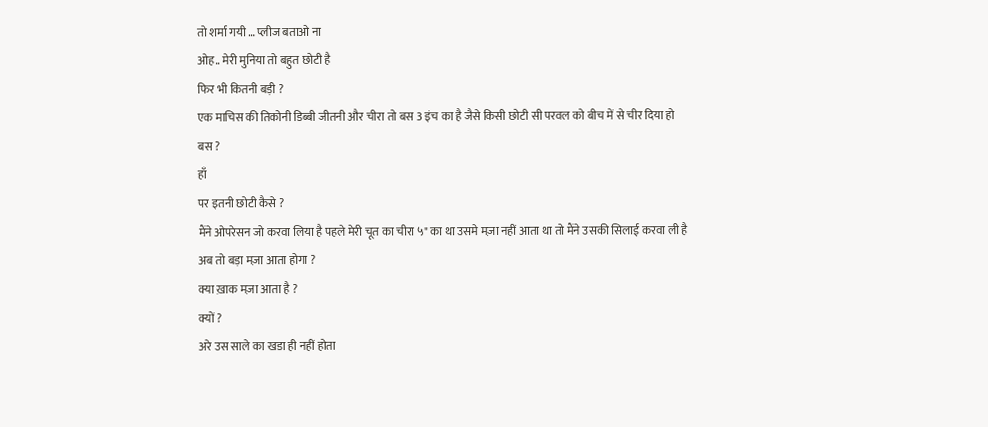तो शर्मा गयी … प्लीज बताओ ना
ओह.. मेरी मुनिया तो बहुत छोटी है
फिर भी कितनी बड़ी ?
एक माचिस की तिकोनी डिब्बी जीतनी और चीरा तो बस 3 इंच का है जैसे किसी छोटी सी परवल को बीच में से चीर दिया हो
बस ?
हाँ
पर इतनी छोटी कैसे ?
मैंने ओपरेसन जो करवा लिया है पहले मेरी चूत का चीरा ५" का था उसमे मज़ा नहीं आता था तो मैंने उसकी सिलाई करवा ली है
अब तो बड़ा मज़ा आता होगा ?
क्या ख़ाक मज़ा आता है ?
क्यों ?
अरे उस साले का खडा ही नहीं होता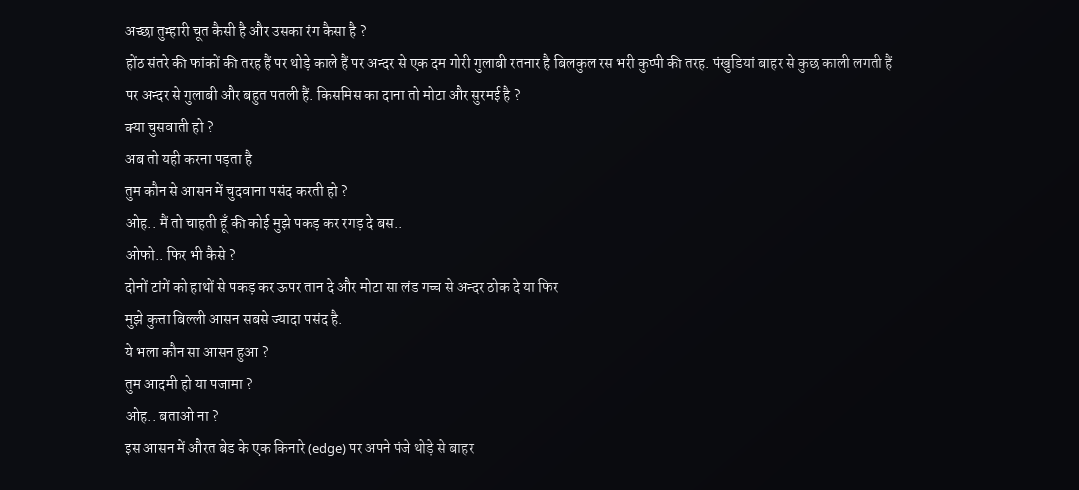अच्छा तुम्हारी चूत कैसी है और उसका रंग कैसा है ?
होंठ संतरे की फांकों की तरह हैं पर थोड़े काले हैं पर अन्दर से एक दम गोरी गुलाबी रतनार है बिलकुल रस भरी कुप्पी की तरह. पंखुडियां बाहर से कुछ काली लगती हैं पर अन्दर से गुलाबी और बहुत पतली हैं. किसमिस का दाना तो मोटा और सुरमई है ?
क्या चुसवाती हो ?
अब तो यही करना पड़ता है
तुम कौन से आसन में चुदवाना पसंद करती हो ?
ओह.. मैं तो चाहती हूँ की कोई मुझे पकड़ कर रगड़ दे बस..
ओफो.. फिर भी कैसे ?
दोनों टांगें को हाथों से पकड़ कर ऊपर तान दे और मोटा सा लंड गच्च से अन्दर ठोक दे या फिर
मुझे कुत्ता बिल्ली आसन सबसे ज्यादा पसंद है.
ये भला कौन सा आसन हुआ ?
तुम आदमी हो या पजामा ?
ओह.. बताओ ना ?
इस आसन में औरत बेड के एक किनारे (edge) पर अपने पंजे थोड़े से बाहर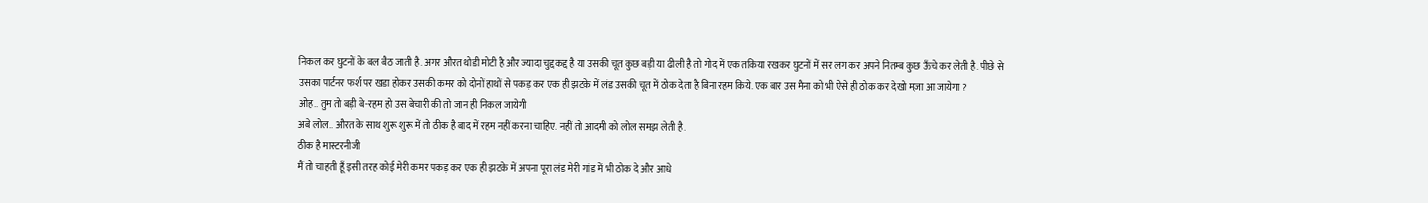निकल कर घुटनों के बल बैठ जाती है. अगर औरत थोडी मोटी है और ज्यादा चुद्दकद्द है या उसकी चूत कुछ बड़ी या ढीली है तो गोद में एक तकिया रखकर घुटनों में सर लग कर अपने नितम्ब कुछ ऊँचे कर लेती है. पीछे से उसका पार्टनर फर्श पर खडा होकर उसकी कमर को दोनों हाथों से पकड़ कर एक ही झटके में लंड उसकी चूत में ठोक देता है बिना रहम किये. एक बार उस मैना को भी ऐसे ही ठोक कर देखो मज़ा आ जायेगा ?
ओह.. तुम तो बड़ी बे-रहम हो उस बेचारी की तो जान ही निकल जायेगी
अबे लोल.. औरत के साथ शुरू शुरू में तो ठीक है बाद में रहम नहीं करना चाहिए. नहीं तो आदमी को लोल समझ लेती है.
ठीक है मास्टरनीजी
मैं तो चाहती हूँ इसी तरह कोई मेरी कमर पकड़ कर एक ही झटके में अपना पूरा लंड मेरी गांड में भी ठोक दे और आधे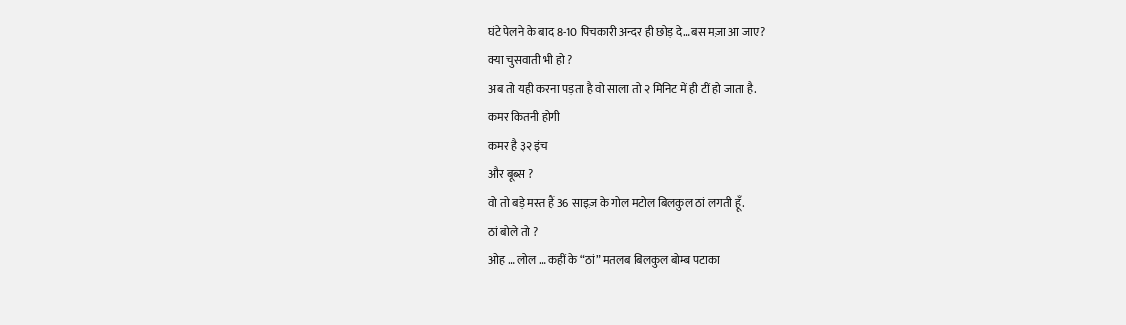घंटे पेलने के बाद 8-10 पिचकारी अन्दर ही छोड़ दे…बस मज़ा आ जाए?
क्या चुसवाती भी हो ?
अब तो यही करना पड़ता है वो साला तो २ मिनिट में ही टीं हो जाता है.
कमर कितनी होगी
कमर है ३२ इंच
और बूब्स ?
वो तो बड़े मस्त हैं 36 साइज़ के गोल मटोल बिलकुल ठां लगती हूँ.
ठां बोले तो ?
ओह … लोल … कहीं के “ठां” मतलब बिलकुल बोम्ब पटाका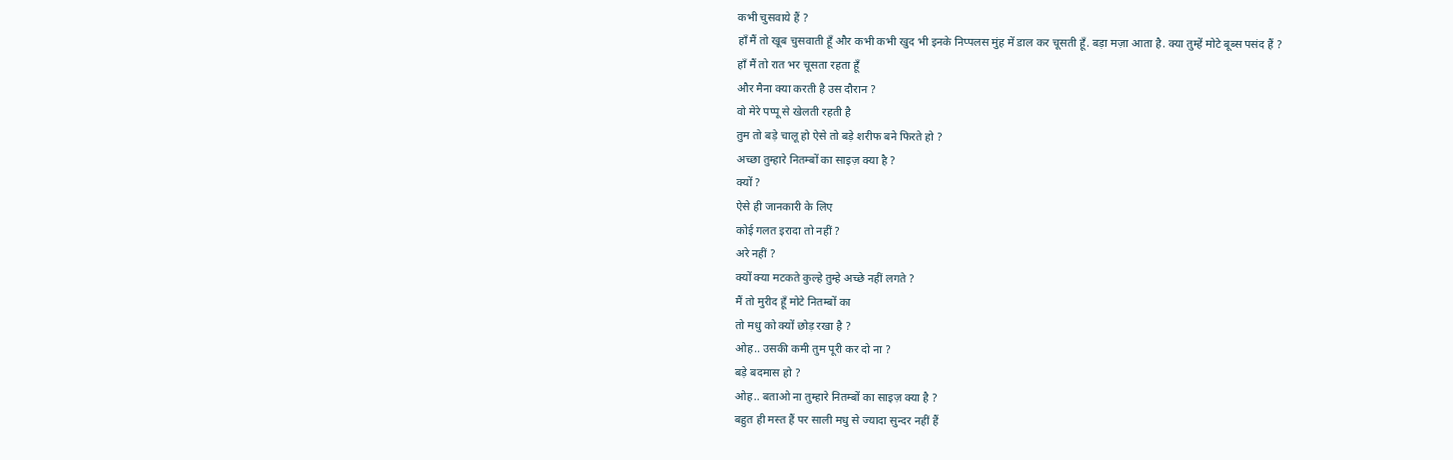कभी चुसवाये हैं ?
हाँ मैं तो खूब चुसवाती हूँ और कभी कभी खुद भी इनके निप्पलस मुंह में डाल कर चूसती हूँ. बड़ा मज़ा आता है. क्या तुम्हें मोटे बूब्स पसंद हैं ?
हाँ मैं तो रात भर चूसता रहता हूँ
और मैना क्या करती है उस दौरान ?
वो मेरे पप्पू से खेलती रहती है
तुम तो बड़े चालू हो ऐसे तो बड़े शरीफ बने फिरते हो ?
अच्छा तुम्हारे नितम्बों का साइज़ क्या है ?
क्यों ?
ऐसे ही जानकारी के लिए
कोई गलत इरादा तो नहीं ?
अरे नहीं ?
क्यों क्या मटकते कुल्हे तुम्हे अच्छे नहीं लगते ?
मैं तो मुरीद हूँ मोटे नितम्बों का
तो मधु को क्यों छोड़ रखा है ?
ओह.. उसकी कमी तुम पूरी कर दो ना ?
बड़े बदमास हो ?
ओह.. बताओ ना तुम्हारे नितम्बों का साइज़ क्या है ?
बहुत ही मस्त हैं पर साली मधु से ज्यादा सुन्दर नहीं हैं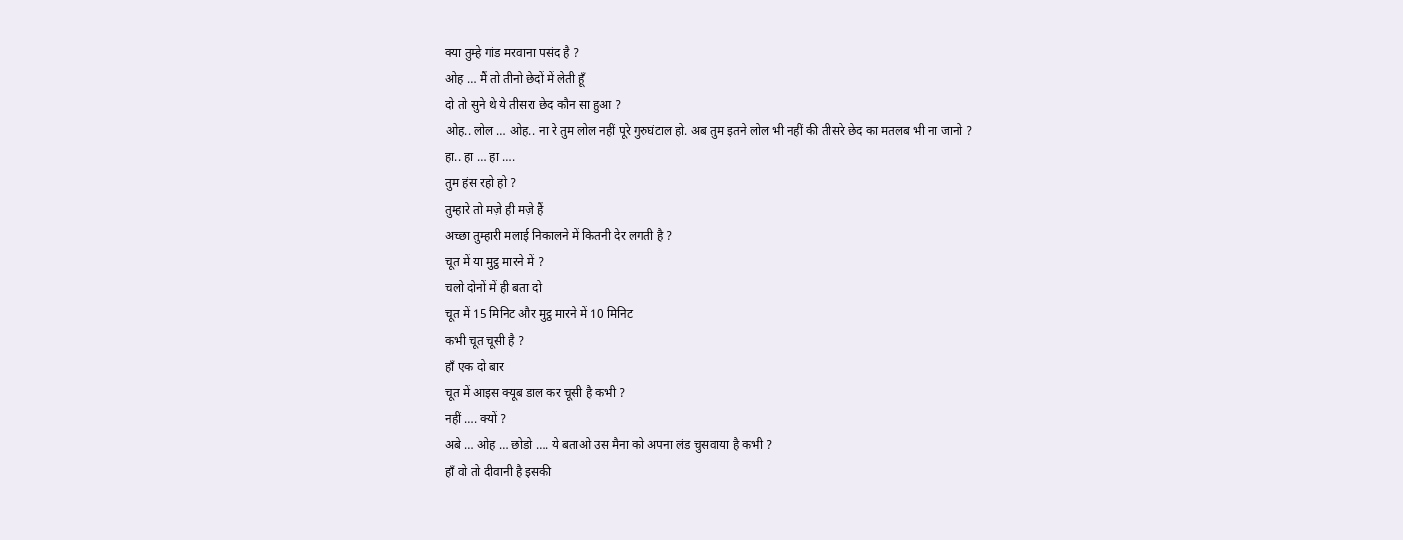क्या तुम्हे गांड मरवाना पसंद है ?
ओह … मैं तो तीनो छेदों में लेती हूँ
दो तो सुने थे ये तीसरा छेद कौन सा हुआ ?
ओह.. लोल … ओह.. ना रे तुम लोल नहीं पूरे गुरुघंटाल हो. अब तुम इतने लोल भी नहीं की तीसरे छेद का मतलब भी ना जानो ?
हा.. हा … हा ….
तुम हंस रहो हो ?
तुम्हारे तो मज़े ही मज़े हैं
अच्छा तुम्हारी मलाई निकालने में कितनी देर लगती है ?
चूत में या मुट्ठ मारने में ?
चलो दोनों में ही बता दो
चूत में 15 मिनिट और मुट्ठ मारने में 10 मिनिट
कभी चूत चूसी है ?
हाँ एक दो बार
चूत में आइस क्यूब डाल कर चूसी है कभी ?
नहीं …. क्यों ?
अबे … ओह … छोडो …. ये बताओ उस मैना को अपना लंड चुसवाया है कभी ?
हाँ वो तो दीवानी है इसकी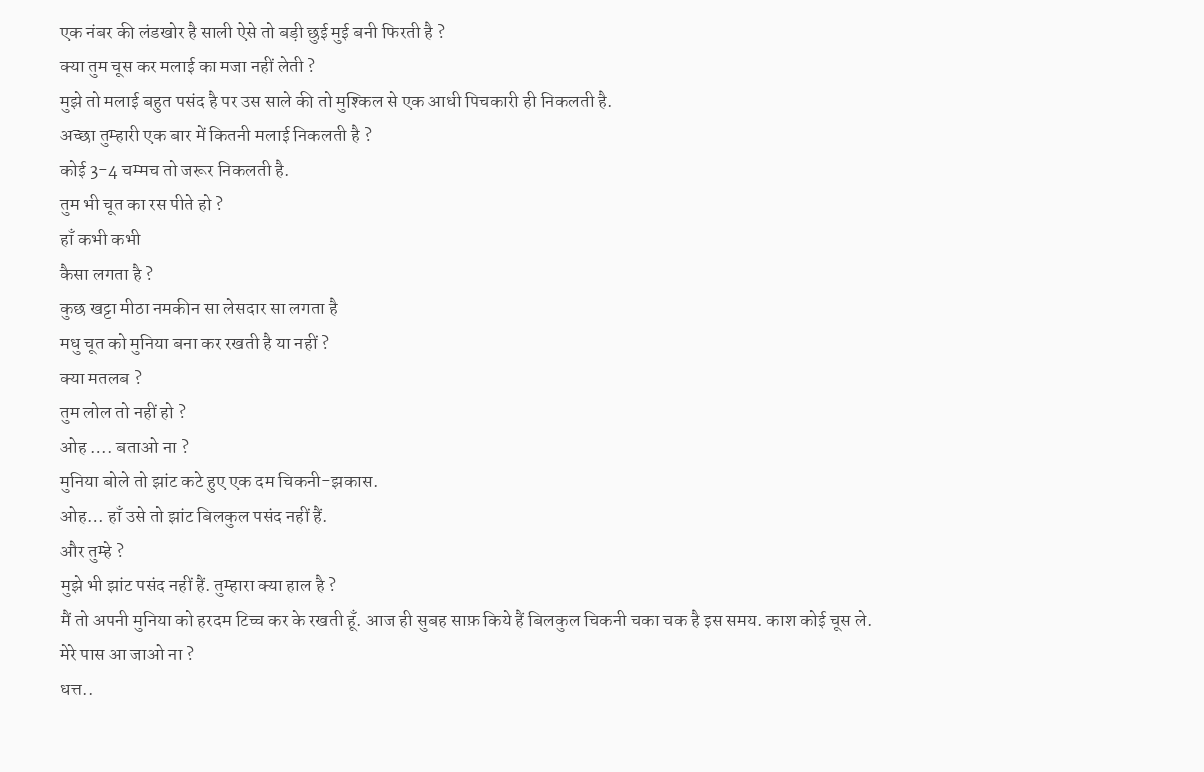एक नंबर की लंडखोर है साली ऐसे तो बड़ी छुई मुई बनी फिरती है ?
क्या तुम चूस कर मलाई का मजा नहीं लेती ?
मुझे तो मलाई बहुत पसंद है पर उस साले की तो मुश्किल से एक आधी पिचकारी ही निकलती है.
अच्छा तुम्हारी एक बार में कितनी मलाई निकलती है ?
कोई 3-4 चम्मच तो जरूर निकलती है.
तुम भी चूत का रस पीते हो ?
हाँ कभी कभी
कैसा लगता है ?
कुछ खट्टा मीठा नमकीन सा लेसदार सा लगता है
मधु चूत को मुनिया बना कर रखती है या नहीं ?
क्या मतलब ?
तुम लोल तो नहीं हो ?
ओह …. बताओ ना ?
मुनिया बोले तो झांट कटे हुए एक दम चिकनी-झकास.
ओह… हाँ उसे तो झांट बिलकुल पसंद नहीं हैं.
और तुम्हे ?
मुझे भी झांट पसंद नहीं हैं. तुम्हारा क्या हाल है ?
मैं तो अपनी मुनिया को हरदम टिच्च कर के रखती हूँ. आज ही सुबह साफ़ किये हैं बिलकुल चिकनी चका चक है इस समय. काश कोई चूस ले.
मेरे पास आ जाओ ना ?
धत्त..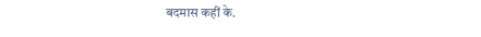बदमास कहीं के.